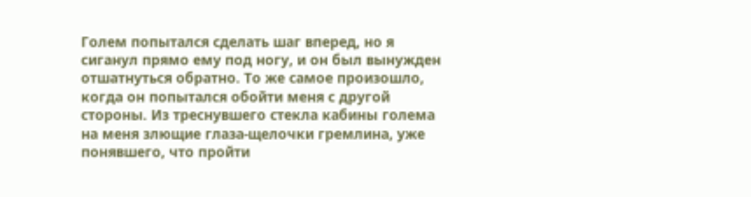Голем попытался сделать шаг вперед, но я сиганул прямо ему под ногу, и он был вынужден отшатнуться обратно. То же самое произошло, когда он попытался обойти меня с другой стороны. Из треснувшего стекла кабины голема на меня злющие глаза-щелочки гремлина, уже понявшего, что пройти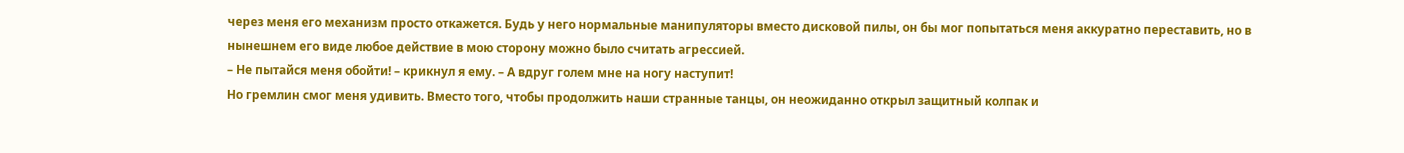через меня его механизм просто откажется. Будь у него нормальные манипуляторы вместо дисковой пилы, он бы мог попытаться меня аккуратно переставить, но в нынешнем его виде любое действие в мою сторону можно было считать агрессией.
– Не пытайся меня обойти! – крикнул я ему. – А вдруг голем мне на ногу наступит!
Но гремлин смог меня удивить. Вместо того, чтобы продолжить наши странные танцы, он неожиданно открыл защитный колпак и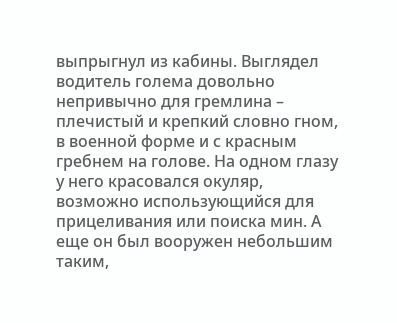выпрыгнул из кабины. Выглядел водитель голема довольно непривычно для гремлина – плечистый и крепкий словно гном, в военной форме и с красным гребнем на голове. На одном глазу у него красовался окуляр, возможно использующийся для прицеливания или поиска мин. А еще он был вооружен небольшим таким,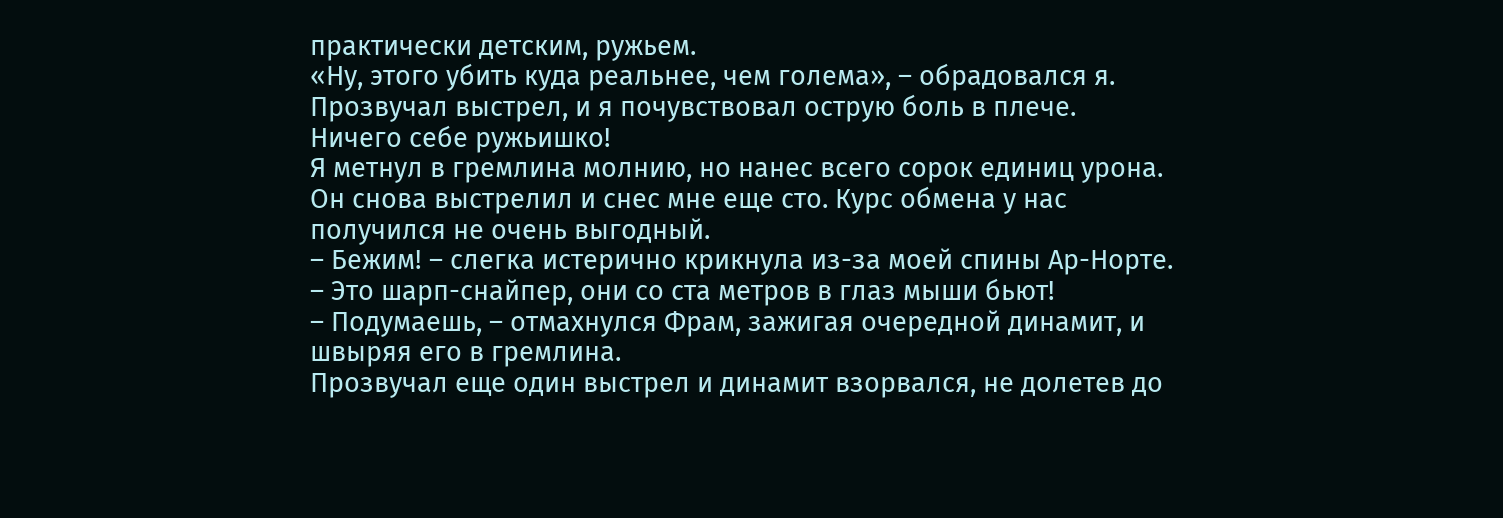практически детским, ружьем.
«Ну, этого убить куда реальнее, чем голема», – обрадовался я.
Прозвучал выстрел, и я почувствовал острую боль в плече.
Ничего себе ружьишко!
Я метнул в гремлина молнию, но нанес всего сорок единиц урона. Он снова выстрелил и снес мне еще сто. Курс обмена у нас получился не очень выгодный.
– Бежим! – слегка истерично крикнула из-за моей спины Ар-Норте. – Это шарп-снайпер, они со ста метров в глаз мыши бьют!
– Подумаешь, – отмахнулся Фрам, зажигая очередной динамит, и швыряя его в гремлина.
Прозвучал еще один выстрел и динамит взорвался, не долетев до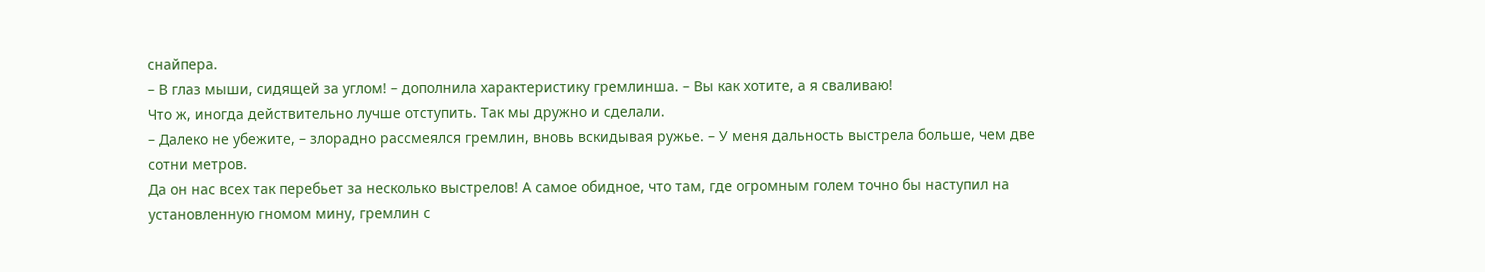снайпера.
– В глаз мыши, сидящей за углом! – дополнила характеристику гремлинша. – Вы как хотите, а я сваливаю!
Что ж, иногда действительно лучше отступить. Так мы дружно и сделали.
– Далеко не убежите, – злорадно рассмеялся гремлин, вновь вскидывая ружье. – У меня дальность выстрела больше, чем две сотни метров.
Да он нас всех так перебьет за несколько выстрелов! А самое обидное, что там, где огромным голем точно бы наступил на установленную гномом мину, гремлин с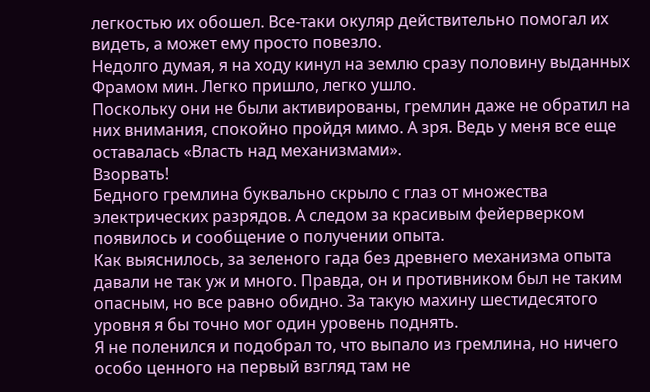легкостью их обошел. Все-таки окуляр действительно помогал их видеть, а может ему просто повезло.
Недолго думая, я на ходу кинул на землю сразу половину выданных Фрамом мин. Легко пришло, легко ушло.
Поскольку они не были активированы, гремлин даже не обратил на них внимания, спокойно пройдя мимо. А зря. Ведь у меня все еще оставалась «Власть над механизмами».
Взорвать!
Бедного гремлина буквально скрыло с глаз от множества электрических разрядов. А следом за красивым фейерверком появилось и сообщение о получении опыта.
Как выяснилось, за зеленого гада без древнего механизма опыта давали не так уж и много. Правда, он и противником был не таким опасным, но все равно обидно. За такую махину шестидесятого уровня я бы точно мог один уровень поднять.
Я не поленился и подобрал то, что выпало из гремлина, но ничего особо ценного на первый взгляд там не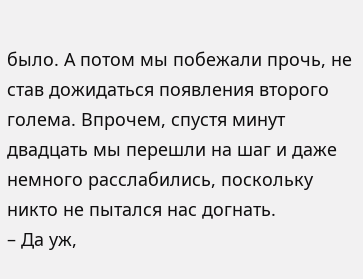было. А потом мы побежали прочь, не став дожидаться появления второго голема. Впрочем, спустя минут двадцать мы перешли на шаг и даже немного расслабились, поскольку никто не пытался нас догнать.
– Да уж,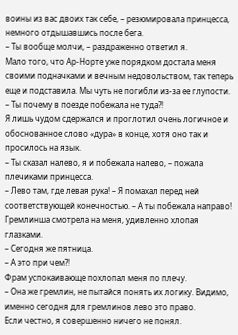воины из вас двоих так себе, – резюмировала принцесса, немного отдышавшись после бега.
– Ты вообще молчи, – раздраженно ответил я.
Мало того, что Ар-Норте уже порядком достала меня своими подначками и вечным недовольством, так теперь еще и подставила. Мы чуть не погибли из-за ее глупости.
– Ты почему в поезде побежала не туда?!
Я лишь чудом сдержался и проглотил очень логичное и обоснованное слово «дура» в конце, хотя оно так и просилось на язык.
– Ты сказал налево, я и побежала налево, – пожала плечиками принцесса.
– Лево там, где левая рука! – Я помахал перед ней соответствующей конечностью. – А ты побежала направо!
Гремлинша смотрела на меня, удивленно хлопая глазками.
– Сегодня же пятница.
– А это при чем?!
Фрам успокаивающе похлопал меня по плечу.
– Она же гремлин, не пытайся понять их логику. Видимо, именно сегодня для гремлинов лево это право.
Если честно, я совершенно ничего не понял.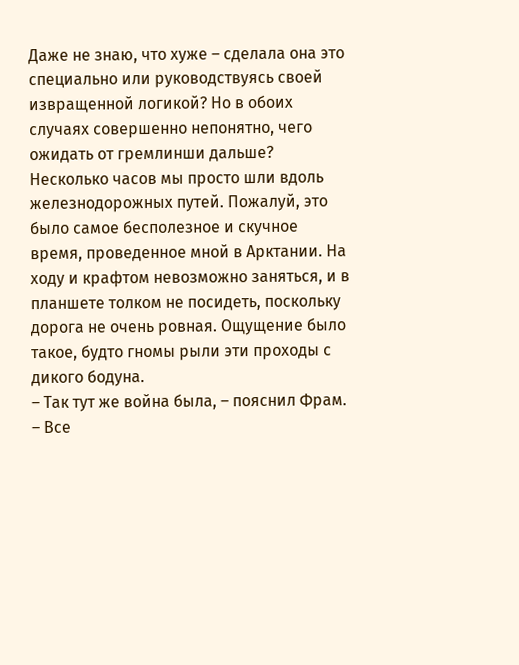Даже не знаю, что хуже – сделала она это специально или руководствуясь своей извращенной логикой? Но в обоих случаях совершенно непонятно, чего ожидать от гремлинши дальше?
Несколько часов мы просто шли вдоль железнодорожных путей. Пожалуй, это было самое бесполезное и скучное время, проведенное мной в Арктании. На ходу и крафтом невозможно заняться, и в планшете толком не посидеть, поскольку дорога не очень ровная. Ощущение было такое, будто гномы рыли эти проходы с дикого бодуна.
– Так тут же война была, – пояснил Фрам. – Все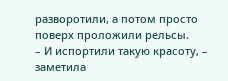разворотили, а потом просто поверх проложили рельсы.
– И испортили такую красоту, – заметила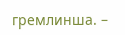гремлинша. –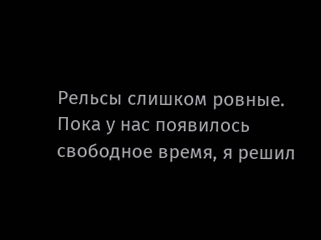Рельсы слишком ровные.
Пока у нас появилось свободное время, я решил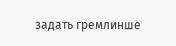задать гремлинше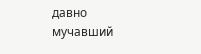давно мучавший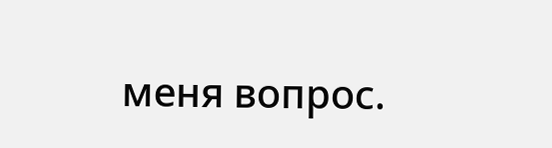меня вопрос.